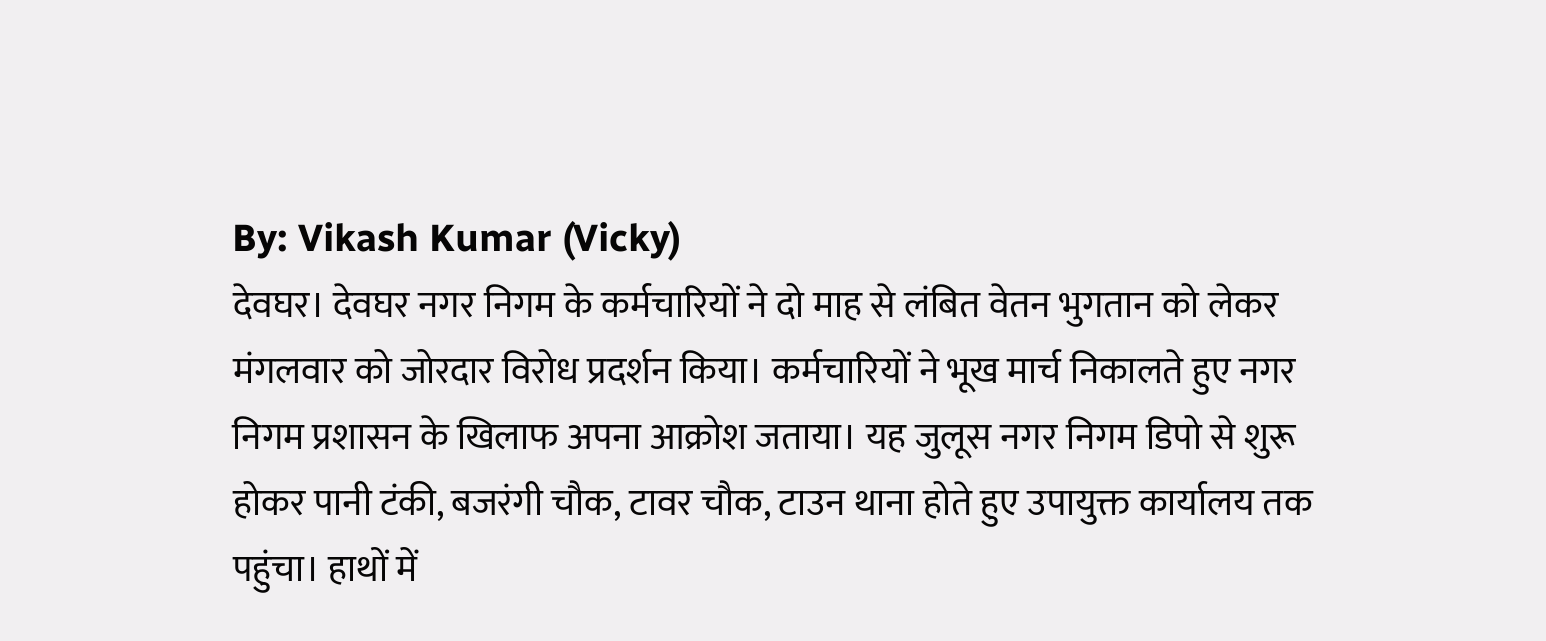By: Vikash Kumar (Vicky)
देवघर। देवघर नगर निगम के कर्मचारियों ने दो माह से लंबित वेतन भुगतान को लेकर मंगलवार को जोरदार विरोध प्रदर्शन किया। कर्मचारियों ने भूख मार्च निकालते हुए नगर निगम प्रशासन के खिलाफ अपना आक्रोश जताया। यह जुलूस नगर निगम डिपो से शुरू होकर पानी टंकी, बजरंगी चौक, टावर चौक, टाउन थाना होते हुए उपायुक्त कार्यालय तक पहुंचा। हाथों में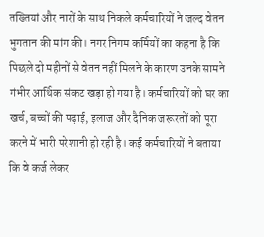तख्तियां और नारों के साथ निकले कर्मचारियों ने जल्द वेतन भुगतान की मांग की। नगर निगम कर्मियों का कहना है कि पिछले दो महीनों से वेतन नहीं मिलने के कारण उनके सामने गंभीर आर्थिक संकट खड़ा हो गया है। कर्मचारियों को घर का खर्च, बच्चों की पढ़ाई, इलाज और दैनिक जरूरतों को पूरा करने में भारी परेशानी हो रही है। कई कर्मचारियों ने बताया कि वे कर्ज लेकर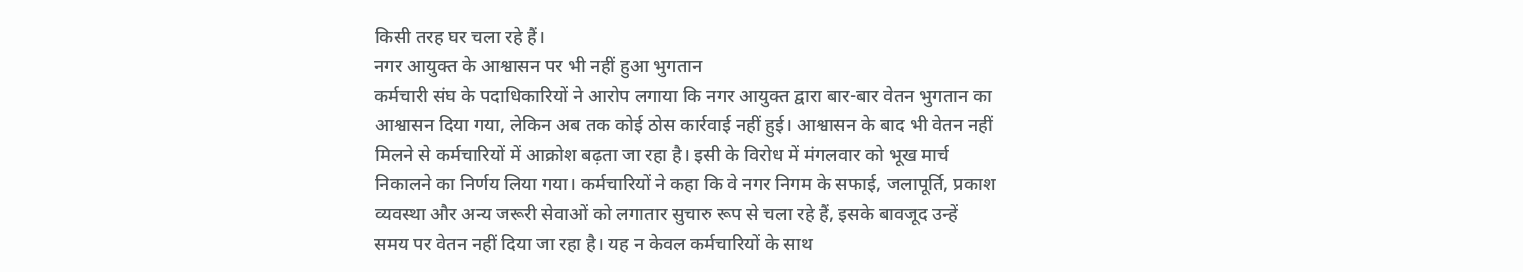किसी तरह घर चला रहे हैं।
नगर आयुक्त के आश्वासन पर भी नहीं हुआ भुगतान
कर्मचारी संघ के पदाधिकारियों ने आरोप लगाया कि नगर आयुक्त द्वारा बार-बार वेतन भुगतान का आश्वासन दिया गया, लेकिन अब तक कोई ठोस कार्रवाई नहीं हुई। आश्वासन के बाद भी वेतन नहीं मिलने से कर्मचारियों में आक्रोश बढ़ता जा रहा है। इसी के विरोध में मंगलवार को भूख मार्च निकालने का निर्णय लिया गया। कर्मचारियों ने कहा कि वे नगर निगम के सफाई, जलापूर्ति, प्रकाश व्यवस्था और अन्य जरूरी सेवाओं को लगातार सुचारु रूप से चला रहे हैं, इसके बावजूद उन्हें समय पर वेतन नहीं दिया जा रहा है। यह न केवल कर्मचारियों के साथ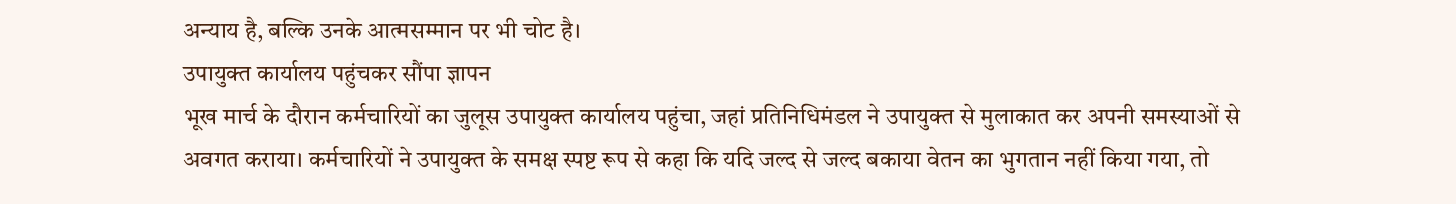अन्याय है, बल्कि उनके आत्मसम्मान पर भी चोट है।
उपायुक्त कार्यालय पहुंचकर सौंपा ज्ञापन
भूख मार्च के दौरान कर्मचारियों का जुलूस उपायुक्त कार्यालय पहुंचा, जहां प्रतिनिधिमंडल ने उपायुक्त से मुलाकात कर अपनी समस्याओं से अवगत कराया। कर्मचारियों ने उपायुक्त के समक्ष स्पष्ट रूप से कहा कि यदि जल्द से जल्द बकाया वेतन का भुगतान नहीं किया गया, तो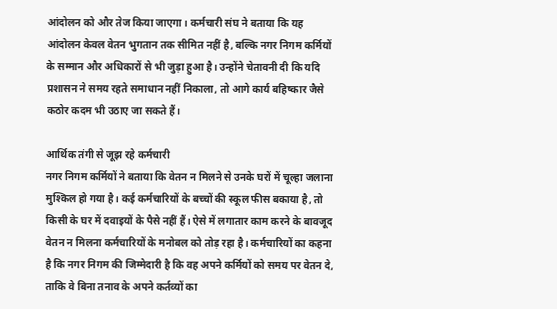आंदोलन को और तेज किया जाएगा। कर्मचारी संघ ने बताया कि यह आंदोलन केवल वेतन भुगतान तक सीमित नहीं है, बल्कि नगर निगम कर्मियों के सम्मान और अधिकारों से भी जुड़ा हुआ है। उन्होंने चेतावनी दी कि यदि प्रशासन ने समय रहते समाधान नहीं निकाला, तो आगे कार्य बहिष्कार जैसे कठोर कदम भी उठाए जा सकते हैं।

आर्थिक तंगी से जूझ रहे कर्मचारी
नगर निगम कर्मियों ने बताया कि वेतन न मिलने से उनके घरों में चूल्हा जलाना मुश्किल हो गया है। कई कर्मचारियों के बच्चों की स्कूल फीस बकाया है, तो किसी के घर में दवाइयों के पैसे नहीं हैं। ऐसे में लगातार काम करने के बावजूद वेतन न मिलना कर्मचारियों के मनोबल को तोड़ रहा है। कर्मचारियों का कहना है कि नगर निगम की जिम्मेदारी है कि वह अपने कर्मियों को समय पर वेतन दे, ताकि वे बिना तनाव के अपने कर्तव्यों का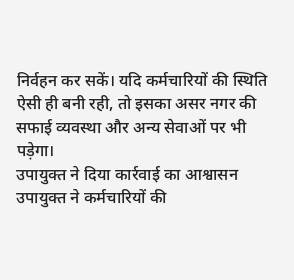निर्वहन कर सकें। यदि कर्मचारियों की स्थिति ऐसी ही बनी रही, तो इसका असर नगर की सफाई व्यवस्था और अन्य सेवाओं पर भी पड़ेगा।
उपायुक्त ने दिया कार्रवाई का आश्वासन
उपायुक्त ने कर्मचारियों की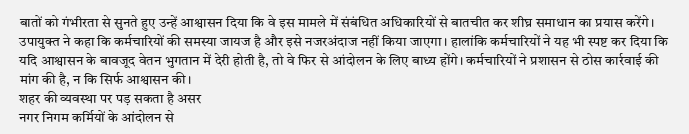बातों को गंभीरता से सुनते हुए उन्हें आश्वासन दिया कि वे इस मामले में संबंधित अधिकारियों से बातचीत कर शीघ्र समाधान का प्रयास करेंगे। उपायुक्त ने कहा कि कर्मचारियों की समस्या जायज है और इसे नजरअंदाज नहीं किया जाएगा। हालांकि कर्मचारियों ने यह भी स्पष्ट कर दिया कि यदि आश्वासन के बावजूद वेतन भुगतान में देरी होती है, तो वे फिर से आंदोलन के लिए बाध्य होंगे। कर्मचारियों ने प्रशासन से ठोस कार्रवाई की मांग की है, न कि सिर्फ आश्वासन की।
शहर की व्यवस्था पर पड़ सकता है असर
नगर निगम कर्मियों के आंदोलन से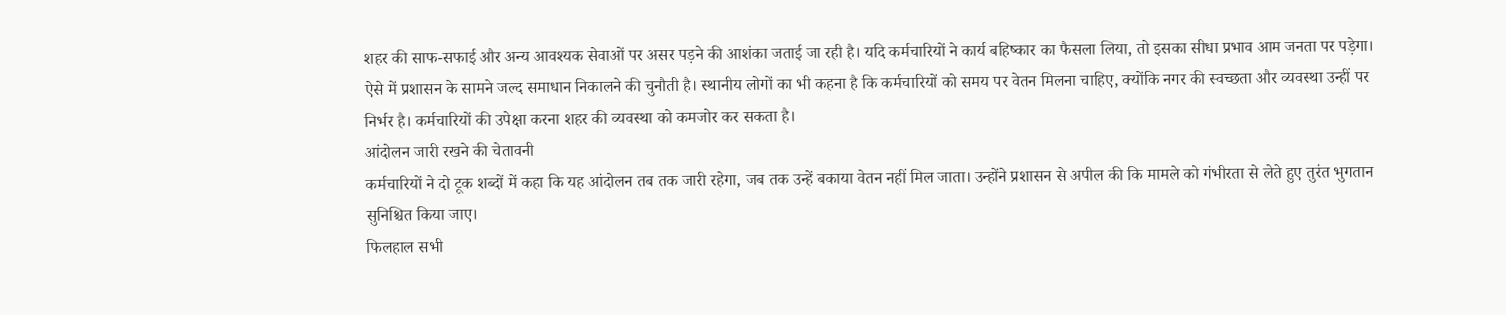शहर की साफ-सफाई और अन्य आवश्यक सेवाओं पर असर पड़ने की आशंका जताई जा रही है। यदि कर्मचारियों ने कार्य बहिष्कार का फैसला लिया, तो इसका सीधा प्रभाव आम जनता पर पड़ेगा। ऐसे में प्रशासन के सामने जल्द समाधान निकालने की चुनौती है। स्थानीय लोगों का भी कहना है कि कर्मचारियों को समय पर वेतन मिलना चाहिए, क्योंकि नगर की स्वच्छता और व्यवस्था उन्हीं पर निर्भर है। कर्मचारियों की उपेक्षा करना शहर की व्यवस्था को कमजोर कर सकता है।
आंदोलन जारी रखने की चेतावनी
कर्मचारियों ने दो टूक शब्दों में कहा कि यह आंदोलन तब तक जारी रहेगा, जब तक उन्हें बकाया वेतन नहीं मिल जाता। उन्होंने प्रशासन से अपील की कि मामले को गंभीरता से लेते हुए तुरंत भुगतान सुनिश्चित किया जाए।
फिलहाल सभी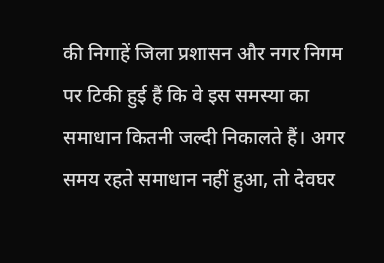की निगाहें जिला प्रशासन और नगर निगम पर टिकी हुई हैं कि वे इस समस्या का समाधान कितनी जल्दी निकालते हैं। अगर समय रहते समाधान नहीं हुआ, तो देवघर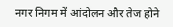नगर निगम में आंदोलन और तेज होने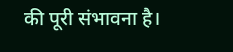की पूरी संभावना है।